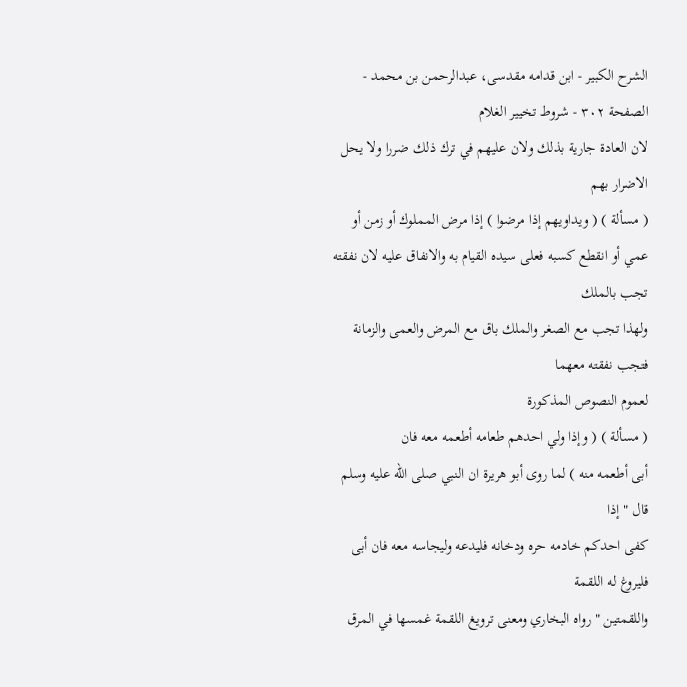الشرح الکبير - ابن قدامه مقدسی، عبدالرحمن بن محمد - الصفحة ٣٠٢ - شروط تخيير الغلام
لان العادة جارية بذلك ولان عليهم في ترك ذلك ضررا ولا يحل
الاضرار بهم
( مسألة ) ( ويداويهم إذا مرضوا ) إذا مرض المملوك أو زمن أو
عمي أو انقطع كسبه فعلى سيده القيام به والانفاق عليه لان نفقته تجب بالملك
ولهذا تجب مع الصغر والملك باق مع المرض والعمى والزمانة فتجب نفقته معهما
لعموم النصوص المذكورة
( مسألة ) ( وإذا ولي احدهم طعامه أطعمه معه فان
أبى أطعمه منه ) لما روى أبو هريرة ان النبي صلى الله عليه وسلم قال " إذا
كفى احدكم خادمه حره ودخانه فليدعه وليجاسه معه فان أبى فليروغ له اللقمة
واللقمتين " رواه البخاري ومعنى ترويغ اللقمة غمسها في المرق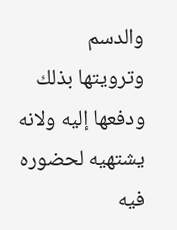والدسم
وترويتها بذلك ودفعها إليه ولانه يشتهيه لحضوره فيه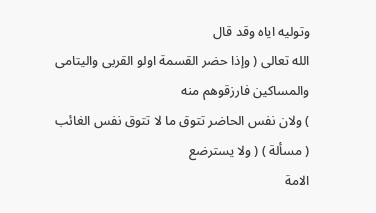وتوليه اياه وقد قال
الله تعالى ( وإذا حضر القسمة اولو القربى واليتامى والمساكين فارزقوهم منه
) ولان نفس الحاضر تتوق ما لا تتوق نفس الغائب
( مسألة ) ( ولا يسترضع
الامة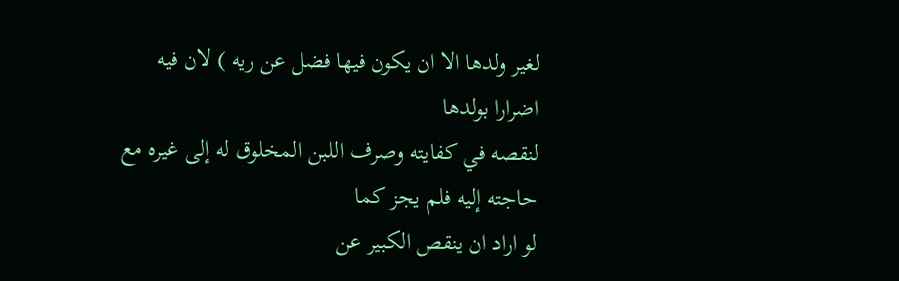لغير ولدها الا ان يكون فيها فضل عن ريه ) لان فيه اضرارا بولدها
لنقصه في كفايته وصرف اللبن المخلوق له إلى غيره مع حاجته إليه فلم يجز كما
لو اراد ان ينقص الكبير عن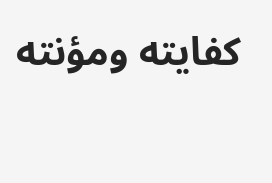كفايته ومؤنته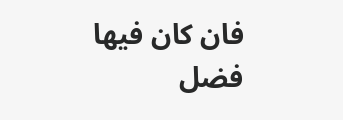فان كان فيها فضل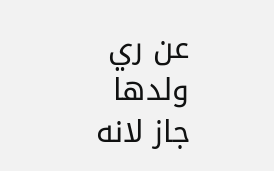عن ري ولدها
جاز لانه